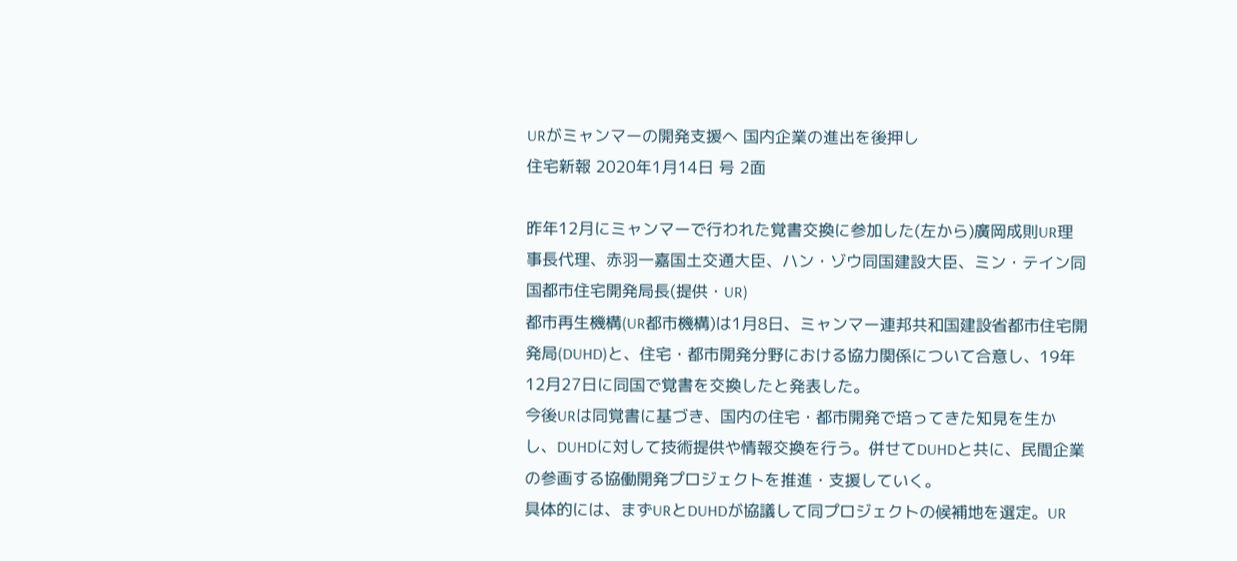URがミャンマーの開発支援へ 国内企業の進出を後押し
住宅新報 2020年1月14日 号 2面

昨年12月にミャンマーで行われた覚書交換に参加した(左から)廣岡成則UR理事長代理、赤羽一嘉国土交通大臣、ハン・ゾウ同国建設大臣、ミン・テイン同国都市住宅開発局長(提供・UR)
都市再生機構(UR都市機構)は1月8日、ミャンマー連邦共和国建設省都市住宅開発局(DUHD)と、住宅・都市開発分野における協力関係について合意し、19年12月27日に同国で覚書を交換したと発表した。
今後URは同覚書に基づき、国内の住宅・都市開発で培ってきた知見を生かし、DUHDに対して技術提供や情報交換を行う。併せてDUHDと共に、民間企業の参画する協働開発プロジェクトを推進・支援していく。
具体的には、まずURとDUHDが協議して同プロジェクトの候補地を選定。UR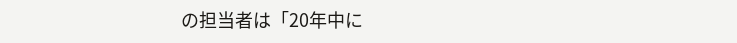の担当者は「20年中に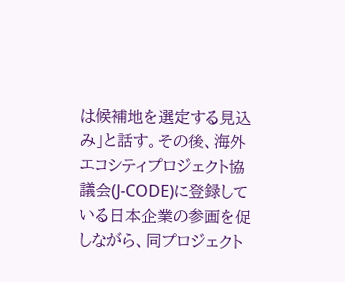は候補地を選定する見込み」と話す。その後、海外エコシティプロジェクト協議会(J-CODE)に登録している日本企業の参画を促しながら、同プロジェクト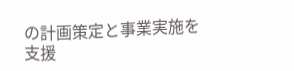の計画策定と事業実施を支援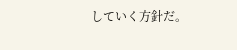していく方針だ。